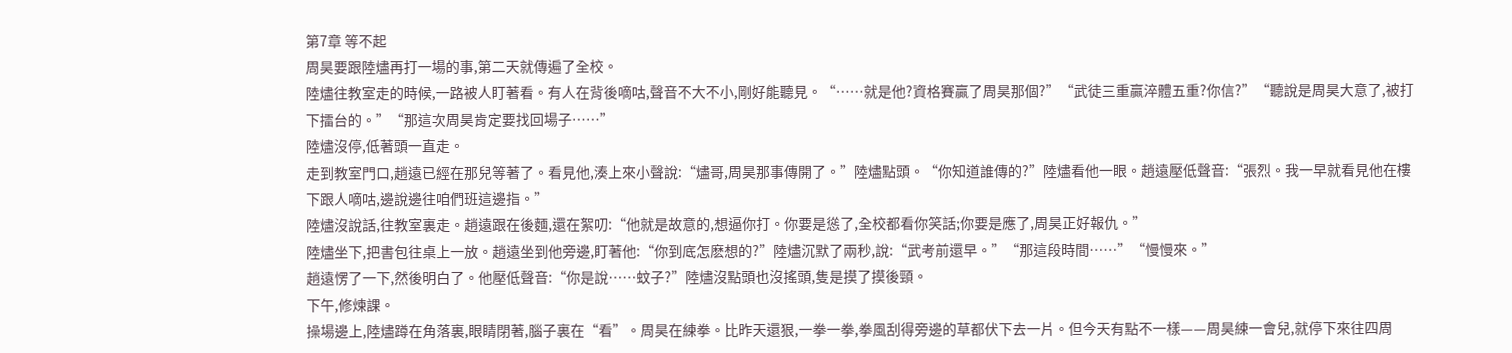第7章 等不起
周昊要跟陸燼再打一場的事,第二天就傳遍了全校。
陸燼往教室走的時候,一路被人盯著看。有人在背後嘀咕,聲音不大不小,剛好能聽見。“……就是他?資格賽贏了周昊那個?”“武徒三重贏淬體五重?你信?”“聽說是周昊大意了,被打下擂台的。”“那這次周昊肯定要找回場子……”
陸燼沒停,低著頭一直走。
走到教室門口,趙遠已經在那兒等著了。看見他,湊上來小聲說:“燼哥,周昊那事傳開了。”陸燼點頭。“你知道誰傳的?”陸燼看他一眼。趙遠壓低聲音:“張烈。我一早就看見他在樓下跟人嘀咕,邊說邊往咱們班這邊指。”
陸燼沒說話,往教室裏走。趙遠跟在後麵,還在絮叨:“他就是故意的,想逼你打。你要是慫了,全校都看你笑話;你要是應了,周昊正好報仇。”
陸燼坐下,把書包往桌上一放。趙遠坐到他旁邊,盯著他:“你到底怎麽想的?”陸燼沉默了兩秒,說:“武考前還早。”“那這段時間……”“慢慢來。”
趙遠愣了一下,然後明白了。他壓低聲音:“你是說……蚊子?”陸燼沒點頭也沒搖頭,隻是摸了摸後頸。
下午,修煉課。
操場邊上,陸燼蹲在角落裏,眼睛閉著,腦子裏在“看”。周昊在練拳。比昨天還狠,一拳一拳,拳風刮得旁邊的草都伏下去一片。但今天有點不一樣——周昊練一會兒,就停下來往四周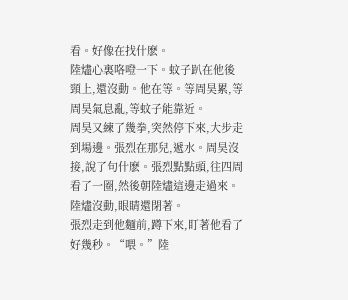看。好像在找什麽。
陸燼心裏咯噔一下。蚊子趴在他後頸上,還沒動。他在等。等周昊累,等周昊氣息亂,等蚊子能靠近。
周昊又練了幾拳,突然停下來,大步走到場邊。張烈在那兒,遞水。周昊沒接,說了句什麽。張烈點點頭,往四周看了一圈,然後朝陸燼這邊走過來。
陸燼沒動,眼睛還閉著。
張烈走到他麵前,蹲下來,盯著他看了好幾秒。“喂。”陸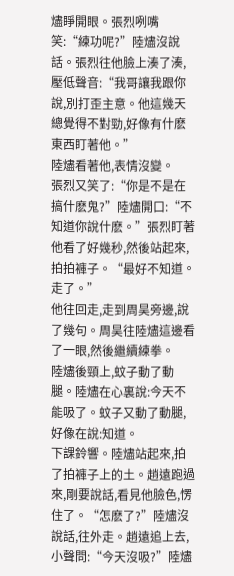燼睜開眼。張烈咧嘴笑:“練功呢?”陸燼沒說話。張烈往他臉上湊了湊,壓低聲音:“我哥讓我跟你說,別打歪主意。他這幾天總覺得不對勁,好像有什麽東西盯著他。”
陸燼看著他,表情沒變。
張烈又笑了:“你是不是在搞什麽鬼?”陸燼開口:“不知道你說什麽。”張烈盯著他看了好幾秒,然後站起來,拍拍褲子。“最好不知道。走了。”
他往回走,走到周昊旁邊,說了幾句。周昊往陸燼這邊看了一眼,然後繼續練拳。
陸燼後頸上,蚊子動了動腿。陸燼在心裏說:今天不能吸了。蚊子又動了動腿,好像在說:知道。
下課鈴響。陸燼站起來,拍了拍褲子上的土。趙遠跑過來,剛要說話,看見他臉色,愣住了。“怎麽了?”陸燼沒說話,往外走。趙遠追上去,小聲問:“今天沒吸?”陸燼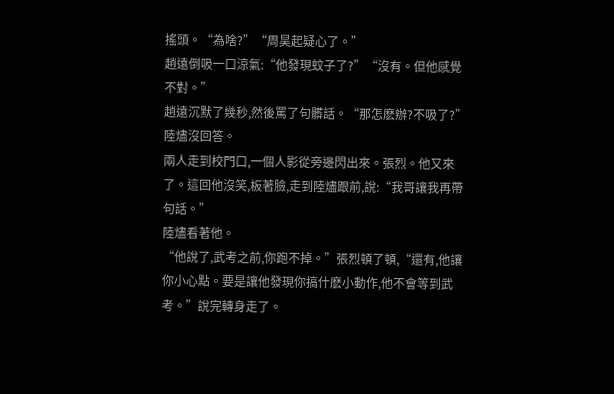搖頭。“為啥?”“周昊起疑心了。”
趙遠倒吸一口涼氣:“他發現蚊子了?”“沒有。但他感覺不對。”
趙遠沉默了幾秒,然後罵了句髒話。“那怎麽辦?不吸了?”陸燼沒回答。
兩人走到校門口,一個人影從旁邊閃出來。張烈。他又來了。這回他沒笑,板著臉,走到陸燼跟前,說:“我哥讓我再帶句話。”
陸燼看著他。
“他說了,武考之前,你跑不掉。”張烈頓了頓,“還有,他讓你小心點。要是讓他發現你搞什麽小動作,他不會等到武考。”說完轉身走了。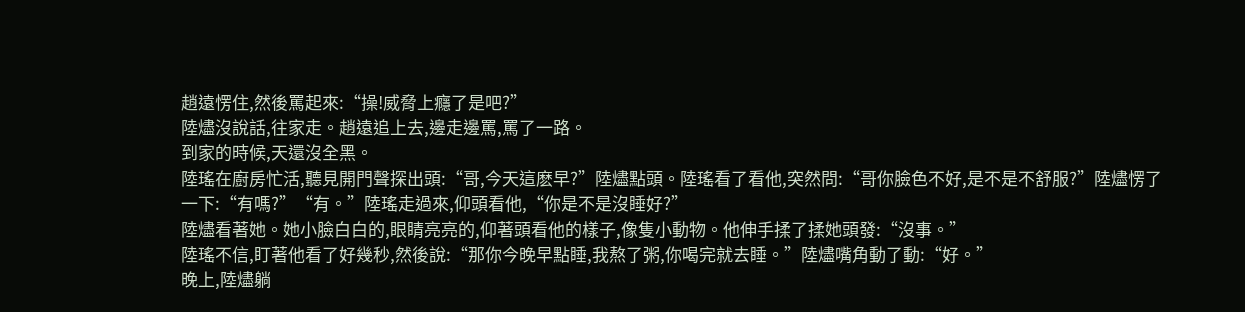趙遠愣住,然後罵起來:“操!威脅上癮了是吧?”
陸燼沒說話,往家走。趙遠追上去,邊走邊罵,罵了一路。
到家的時候,天還沒全黑。
陸瑤在廚房忙活,聽見開門聲探出頭:“哥,今天這麽早?”陸燼點頭。陸瑤看了看他,突然問:“哥你臉色不好,是不是不舒服?”陸燼愣了一下:“有嗎?”“有。”陸瑤走過來,仰頭看他,“你是不是沒睡好?”
陸燼看著她。她小臉白白的,眼睛亮亮的,仰著頭看他的樣子,像隻小動物。他伸手揉了揉她頭發:“沒事。”
陸瑤不信,盯著他看了好幾秒,然後說:“那你今晚早點睡,我熬了粥,你喝完就去睡。”陸燼嘴角動了動:“好。”
晚上,陸燼躺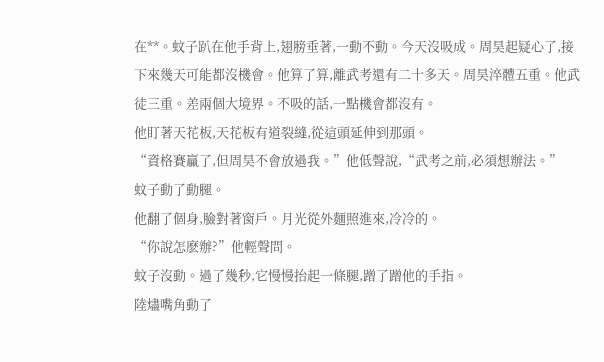在**。蚊子趴在他手背上,翅膀垂著,一動不動。今天沒吸成。周昊起疑心了,接下來幾天可能都沒機會。他算了算,離武考還有二十多天。周昊淬體五重。他武徒三重。差兩個大境界。不吸的話,一點機會都沒有。
他盯著天花板,天花板有道裂縫,從這頭延伸到那頭。
“資格賽贏了,但周昊不會放過我。”他低聲說,“武考之前,必須想辦法。”
蚊子動了動腿。
他翻了個身,臉對著窗戶。月光從外麵照進來,冷冷的。
“你說怎麽辦?”他輕聲問。
蚊子沒動。過了幾秒,它慢慢抬起一條腿,蹭了蹭他的手指。
陸燼嘴角動了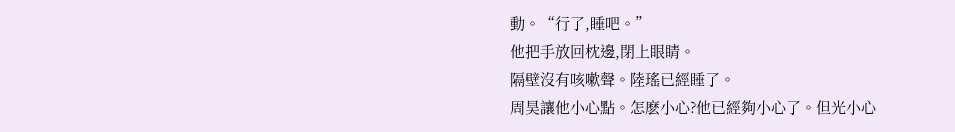動。“行了,睡吧。”
他把手放回枕邊,閉上眼睛。
隔壁沒有咳嗽聲。陸瑤已經睡了。
周昊讓他小心點。怎麽小心?他已經夠小心了。但光小心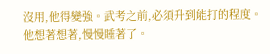沒用,他得變強。武考之前,必須升到能打的程度。
他想著想著,慢慢睡著了。